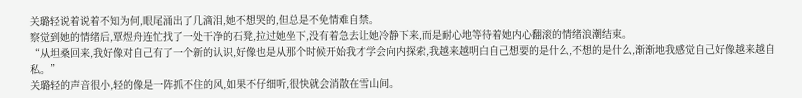关璐轻说着说着不知为何,眼尾涌出了几滴泪,她不想哭的,但总是不免情难自禁。
察觉到她的情绪后,覃煜舟连忙找了一处干净的石凳,拉过她坐下,没有着急去让她冷静下来,而是耐心地等待着她内心翻滚的情绪浪潮结束。
“从坦桑回来,我好像对自己有了一个新的认识,好像也是从那个时候开始我才学会向内探索,我越来越明白自己想要的是什么,不想的是什么,渐渐地我感觉自己好像越来越自私。”
关璐轻的声音很小,轻的像是一阵抓不住的风,如果不仔细听,很快就会消散在雪山间。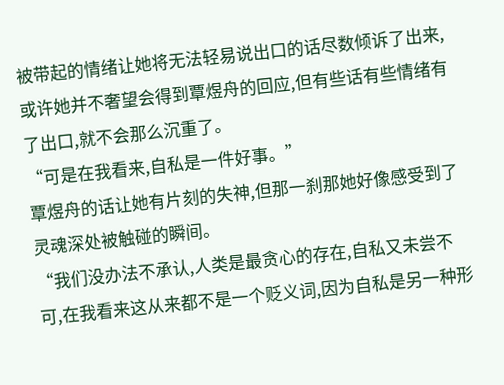被带起的情绪让她将无法轻易说出口的话尽数倾诉了出来,或许她并不奢望会得到覃煜舟的回应,但有些话有些情绪有了出口,就不会那么沉重了。
“可是在我看来,自私是一件好事。”
覃煜舟的话让她有片刻的失神,但那一刹那她好像感受到了灵魂深处被触碰的瞬间。
“我们没办法不承认,人类是最贪心的存在,自私又未尝不可,在我看来这从来都不是一个贬义词,因为自私是另一种形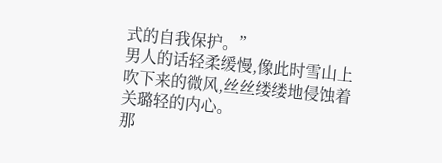式的自我保护。”
男人的话轻柔缓慢,像此时雪山上吹下来的微风,丝丝缕缕地侵蚀着关璐轻的内心。
那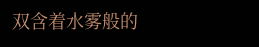双含着水雾般的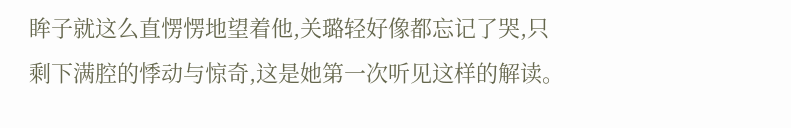眸子就这么直愣愣地望着他,关璐轻好像都忘记了哭,只剩下满腔的悸动与惊奇,这是她第一次听见这样的解读。